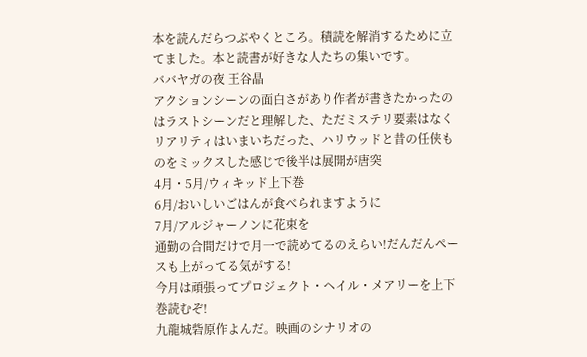本を読んだらつぶやくところ。積読を解消するために立てました。本と読書が好きな人たちの集いです。
ババヤガの夜 王谷晶
アクションシーンの面白さがあり作者が書きたかったのはラストシーンだと理解した、ただミステリ要素はなくリアリティはいまいちだった、ハリウッドと昔の任侠ものをミックスした感じで後半は展開が唐突
4月・5月/ウィキッド上下巻
6月/おいしいごはんが食べられますように
7月/アルジャーノンに花束を
通勤の合間だけで月一で読めてるのえらい!だんだんペースも上がってる気がする!
今月は頑張ってプロジェクト・ヘイル・メアリーを上下巻読むぞ!
九龍城砦原作よんだ。映画のシナリオの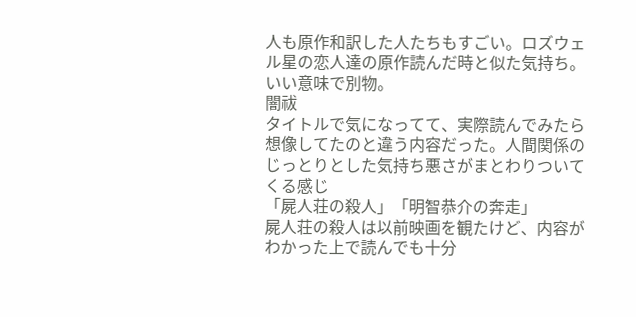人も原作和訳した人たちもすごい。ロズウェル星の恋人達の原作読んだ時と似た気持ち。いい意味で別物。
闇祓
タイトルで気になってて、実際読んでみたら想像してたのと違う内容だった。人間関係のじっとりとした気持ち悪さがまとわりついてくる感じ
「屍人荘の殺人」「明智恭介の奔走」
屍人荘の殺人は以前映画を観たけど、内容がわかった上で読んでも十分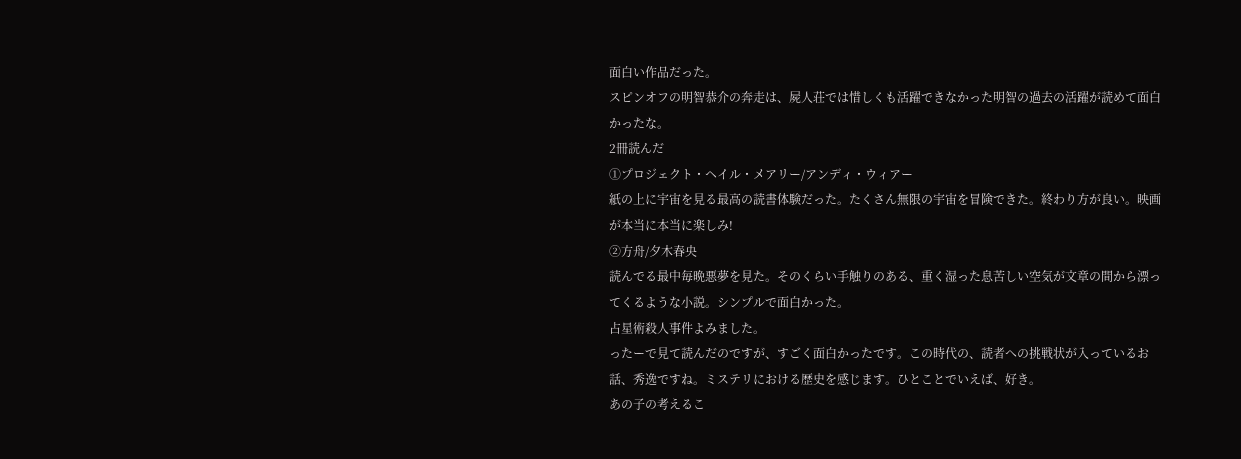面白い作品だった。
スピンオフの明智恭介の奔走は、屍人荘では惜しくも活躍できなかった明智の過去の活躍が読めて面白かったな。
2冊読んだ
①プロジェクト・ヘイル・メアリー/アンディ・ウィアー
紙の上に宇宙を見る最高の読書体験だった。たくさん無限の宇宙を冒険できた。終わり方が良い。映画が本当に本当に楽しみ!
②方舟/夕木春央
読んでる最中毎晩悪夢を見た。そのくらい手触りのある、重く湿った息苦しい空気が文章の間から漂ってくるような小説。シンプルで面白かった。
占星術殺人事件よみました。
ったーで見て読んだのですが、すごく面白かったです。この時代の、読者への挑戦状が入っているお話、秀逸ですね。ミステリにおける歴史を感じます。ひとことでいえば、好き。
あの子の考えるこ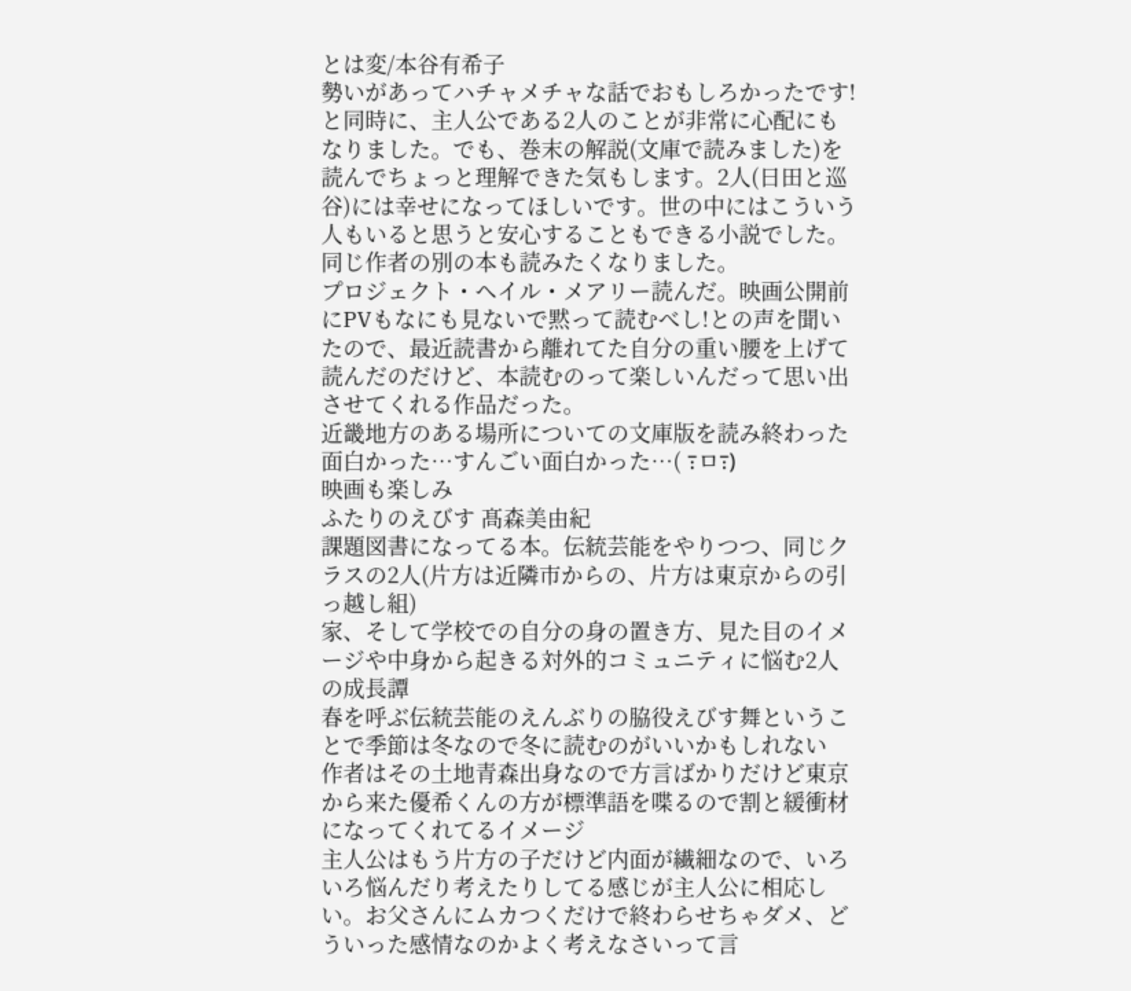とは変/本谷有希子
勢いがあってハチャメチャな話でおもしろかったです!と同時に、主人公である2人のことが非常に心配にもなりました。でも、巻末の解説(文庫で読みました)を読んでちょっと理解できた気もします。2人(日田と巡谷)には幸せになってほしいです。世の中にはこういう人もいると思うと安心することもできる小説でした。同じ作者の別の本も読みたくなりました。
プロジェクト・ヘイル・メアリー読んだ。映画公開前にPVもなにも見ないで黙って読むべし!との声を聞いたので、最近読書から離れてた自分の重い腰を上げて読んだのだけど、本読むのって楽しいんだって思い出させてくれる作品だった。
近畿地方のある場所についての文庫版を読み終わった
面白かった…すんごい面白かった…( ߹ㅁ߹)
映画も楽しみ
ふたりのえびす 髙森美由紀
課題図書になってる本。伝統芸能をやりつつ、同じクラスの2人(片方は近隣市からの、片方は東京からの引っ越し組)
家、そして学校での自分の身の置き方、見た目のイメージや中身から起きる対外的コミュニティに悩む2人の成長譚
春を呼ぶ伝統芸能のえんぶりの脇役えびす舞ということで季節は冬なので冬に読むのがいいかもしれない
作者はその土地青森出身なので方言ばかりだけど東京から来た優希くんの方が標準語を喋るので割と緩衝材になってくれてるイメージ
主人公はもう片方の子だけど内面が繊細なので、いろいろ悩んだり考えたりしてる感じが主人公に相応しい。お父さんにムカつくだけで終わらせちゃダメ、どういった感情なのかよく考えなさいって言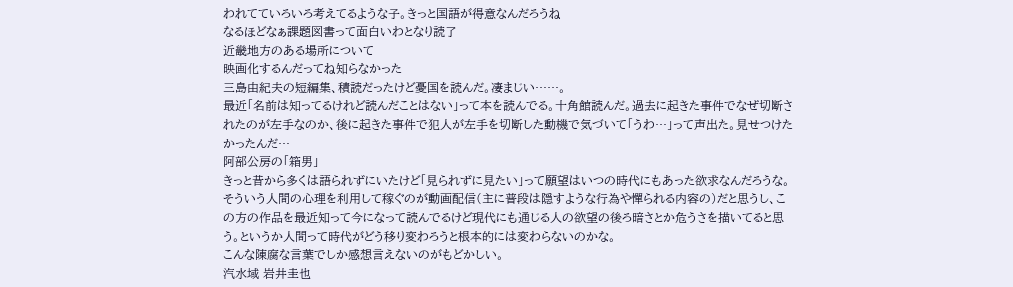われてていろいろ考えてるような子。きっと国語が得意なんだろうね
なるほどなぁ課題図書って面白いわとなり読了
近畿地方のある場所について
映画化するんだってね知らなかった
三島由紀夫の短編集、積読だったけど憂国を読んだ。凄まじい……。
最近「名前は知ってるけれど読んだことはない」って本を読んでる。十角館読んだ。過去に起きた事件でなぜ切断されたのが左手なのか、後に起きた事件で犯人が左手を切断した動機で気づいて「うわ…」って声出た。見せつけたかったんだ…
阿部公房の「箱男」
きっと昔から多くは語られずにいたけど「見られずに見たい」って願望はいつの時代にもあった欲求なんだろうな。そういう人間の心理を利用して稼ぐのが動画配信(主に普段は隠すような行為や憚られる内容の)だと思うし、この方の作品を最近知って今になって読んでるけど現代にも通じる人の欲望の後ろ暗さとか危うさを描いてると思う。というか人間って時代がどう移り変わろうと根本的には変わらないのかな。
こんな陳腐な言葉でしか感想言えないのがもどかしい。
汽水域 岩井圭也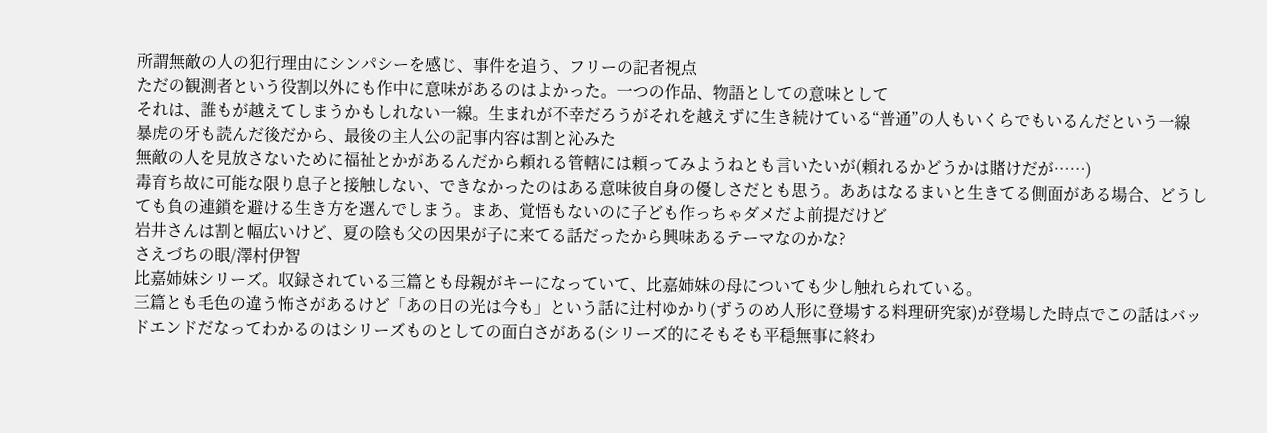所謂無敵の人の犯行理由にシンパシーを感じ、事件を追う、フリーの記者視点
ただの観測者という役割以外にも作中に意味があるのはよかった。一つの作品、物語としての意味として
それは、誰もが越えてしまうかもしれない一線。生まれが不幸だろうがそれを越えずに生き続けている“普通”の人もいくらでもいるんだという一線
暴虎の牙も読んだ後だから、最後の主人公の記事内容は割と沁みた
無敵の人を見放さないために福祉とかがあるんだから頼れる管轄には頼ってみようねとも言いたいが(頼れるかどうかは賭けだが……)
毒育ち故に可能な限り息子と接触しない、できなかったのはある意味彼自身の優しさだとも思う。ああはなるまいと生きてる側面がある場合、どうしても負の連鎖を避ける生き方を選んでしまう。まあ、覚悟もないのに子ども作っちゃダメだよ前提だけど
岩井さんは割と幅広いけど、夏の陰も父の因果が子に来てる話だったから興味あるテーマなのかな?
さえづちの眼/澤村伊智
比嘉姉妹シリーズ。収録されている三篇とも母親がキーになっていて、比嘉姉妹の母についても少し触れられている。
三篇とも毛色の違う怖さがあるけど「あの日の光は今も」という話に辻村ゆかり(ずうのめ人形に登場する料理研究家)が登場した時点でこの話はバッドエンドだなってわかるのはシリーズものとしての面白さがある(シリーズ的にそもそも平穏無事に終わ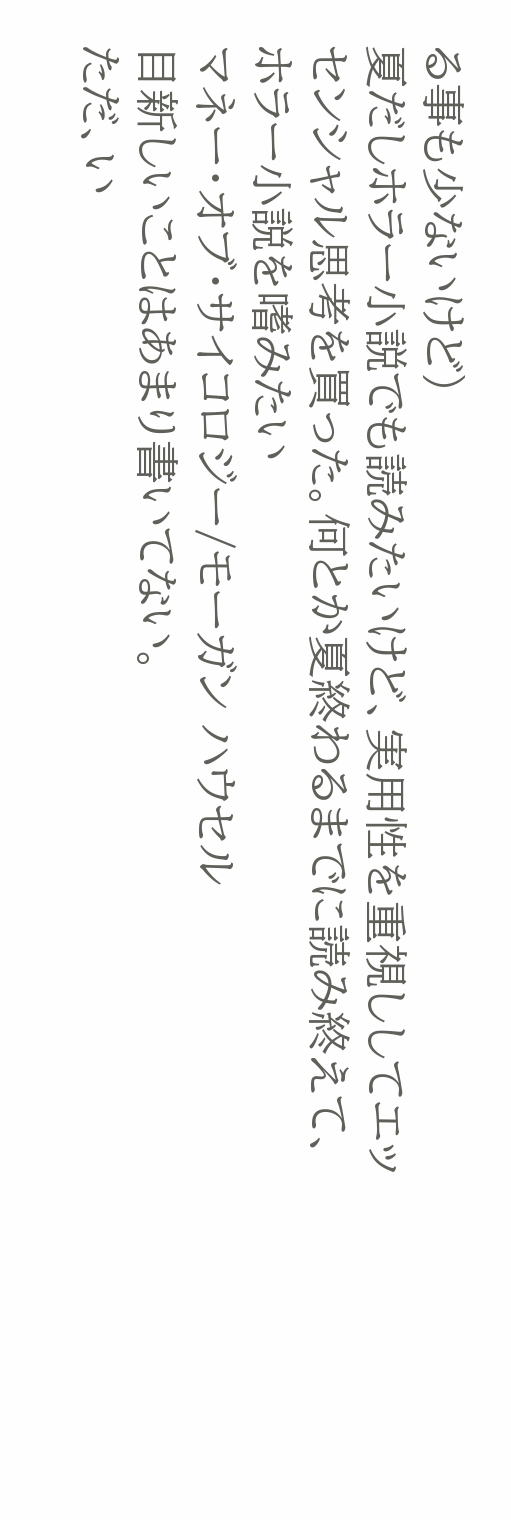る事も少ないけど)
夏だしホラー小説でも読みたいけど、実用性を重視ししてエッセンシャル思考を買った。何とか夏終わるまでに読み終えて、ホラー小説を嗜みたい
マネー・オブ・サイコロジー/モーガン ハウセル
目新しいことはあまり書いてない。
ただ、い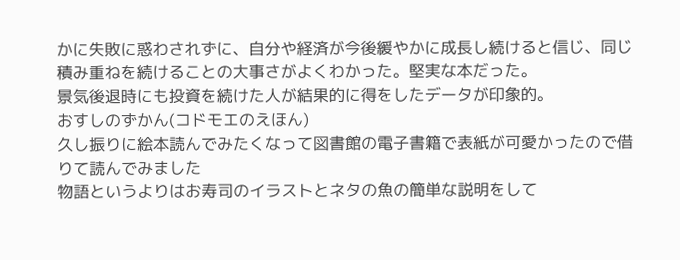かに失敗に惑わされずに、自分や経済が今後緩やかに成長し続けると信じ、同じ積み重ねを続けることの大事さがよくわかった。堅実な本だった。
景気後退時にも投資を続けた人が結果的に得をしたデータが印象的。
おすしのずかん(コドモエのえほん)
久し振りに絵本読んでみたくなって図書館の電子書籍で表紙が可愛かったので借りて読んでみました
物語というよりはお寿司のイラストとネタの魚の簡単な説明をして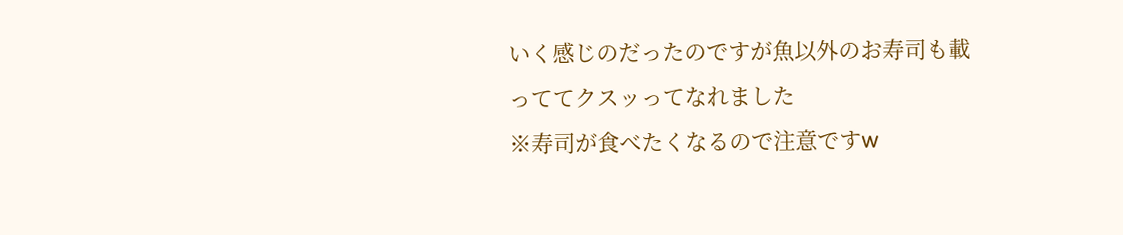いく感じのだったのですが魚以外のお寿司も載っててクスッってなれました
※寿司が食べたくなるので注意ですw